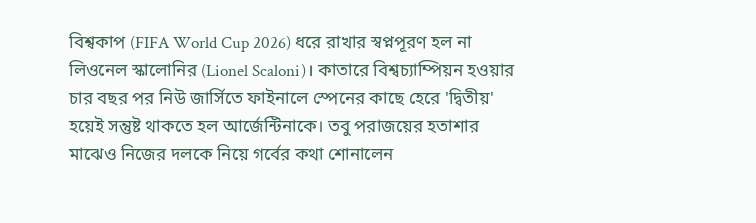বিশ্বকাপ (FIFA World Cup 2026) ধরে রাখার স্বপ্নপূরণ হল না লিওনেল স্কালোনির (Lionel Scaloni)। কাতারে বিশ্বচ্যাম্পিয়ন হওয়ার চার বছর পর নিউ জার্সিতে ফাইনালে স্পেনের কাছে হেরে 'দ্বিতীয়' হয়েই সন্তুষ্ট থাকতে হল আর্জেন্টিনাকে। তবু পরাজয়ের হতাশার মাঝেও নিজের দলকে নিয়ে গর্বের কথা শোনালেন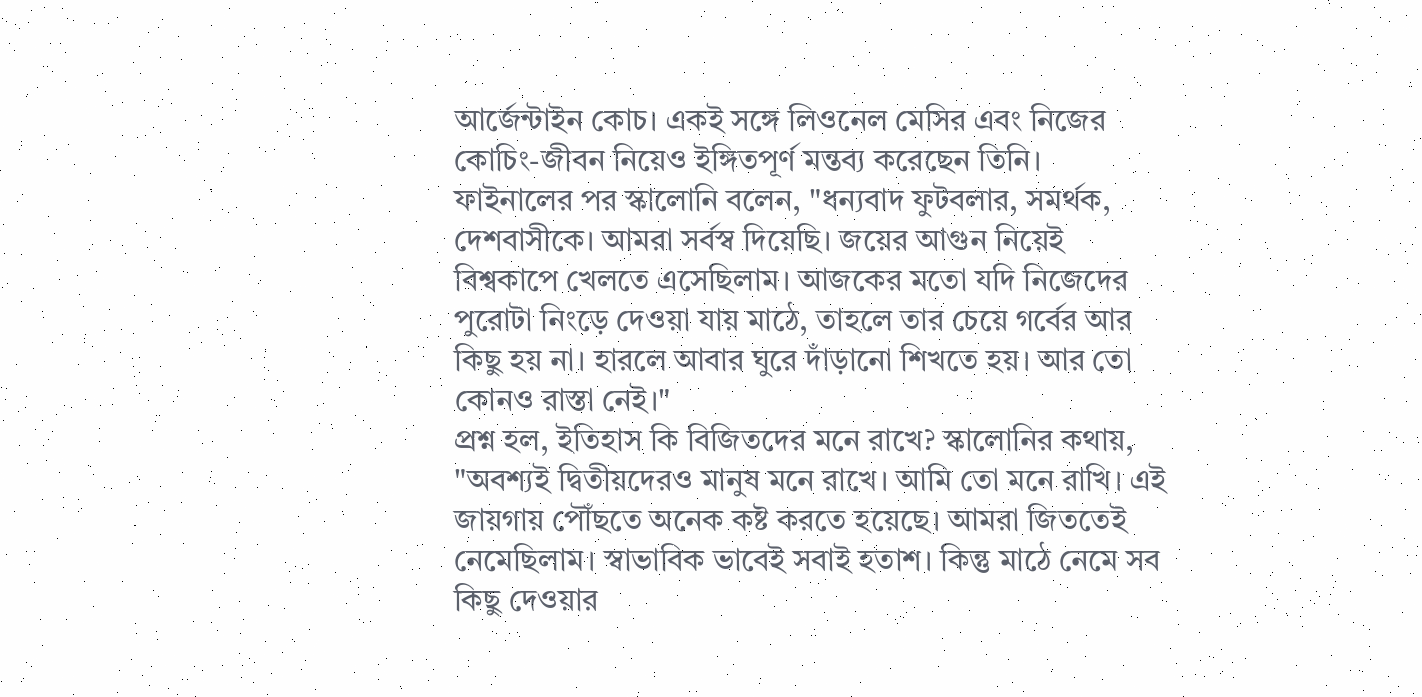আর্জেন্টাইন কোচ। একই সঙ্গে লিওনেল মেসির এবং নিজের কোচিং-জীবন নিয়েও ইঙ্গিতপূর্ণ মন্তব্য করেছেন তিনি।
ফাইনালের পর স্কালোনি বলেন, "ধন্যবাদ ফুটবলার, সমর্থক, দেশবাসীকে। আমরা সর্বস্ব দিয়েছি। জয়ের আগুন নিয়েই বিশ্বকাপে খেলতে এসেছিলাম। আজকের মতো যদি নিজেদের পুরোটা নিংড়ে দেওয়া যায় মাঠে, তাহলে তার চেয়ে গর্বের আর কিছু হয় না। হারলে আবার ঘুরে দাঁড়ানো শিখতে হয়। আর তো কোনও রাস্তা নেই।"
প্রশ্ন হল, ইতিহাস কি বিজিতদের মনে রাখে? স্কালোনির কথায়, "অবশ্যই দ্বিতীয়দেরও মানুষ মনে রাখে। আমি তো মনে রাখি। এই জায়গায় পৌঁছতে অনেক কষ্ট করতে হয়েছে। আমরা জিততেই নেমেছিলাম। স্বাভাবিক ভাবেই সবাই হতাশ। কিন্তু মাঠে নেমে সব কিছু দেওয়ার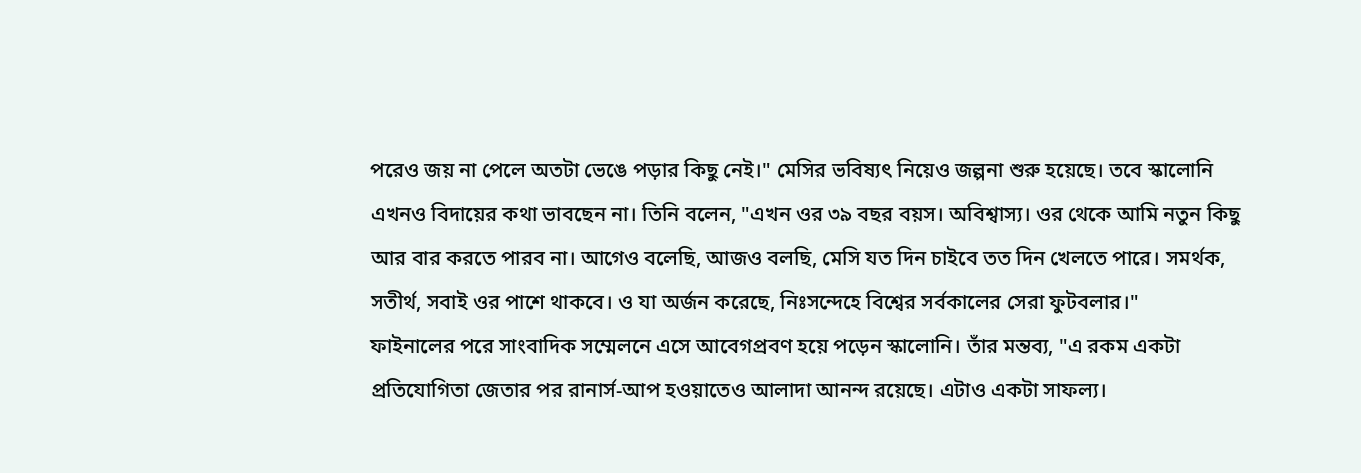পরেও জয় না পেলে অতটা ভেঙে পড়ার কিছু নেই।" মেসির ভবিষ্যৎ নিয়েও জল্পনা শুরু হয়েছে। তবে স্কালোনি এখনও বিদায়ের কথা ভাবছেন না। তিনি বলেন, "এখন ওর ৩৯ বছর বয়স। অবিশ্বাস্য। ওর থেকে আমি নতুন কিছু আর বার করতে পারব না। আগেও বলেছি, আজও বলছি, মেসি যত দিন চাইবে তত দিন খেলতে পারে। সমর্থক, সতীর্থ, সবাই ওর পাশে থাকবে। ও যা অর্জন করেছে, নিঃসন্দেহে বিশ্বের সর্বকালের সেরা ফুটবলার।"
ফাইনালের পরে সাংবাদিক সম্মেলনে এসে আবেগপ্রবণ হয়ে পড়েন স্কালোনি। তাঁর মন্তব্য, "এ রকম একটা প্রতিযোগিতা জেতার পর রানার্স-আপ হওয়াতেও আলাদা আনন্দ রয়েছে। এটাও একটা সাফল্য।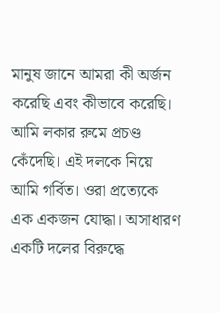মানুষ জানে আমরা কী অর্জন করেছি এবং কীভাবে করেছি। আমি লকার রুমে প্রচণ্ড কেঁদেছি। এই দলকে নিয়ে আমি গর্বিত। ওরা প্রত্যেকে এক একজন যোদ্ধা। অসাধারণ একটি দলের বিরুদ্ধে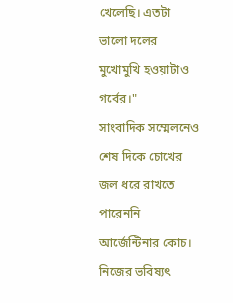খেলেছি। এতটা ভালো দলের মুখোমুখি হওয়াটাও গর্বের।"
সাংবাদিক সম্মেলনেও শেষ দিকে চোখের জল ধরে রাখতে পারেননি আর্জেন্টিনার কোচ। নিজের ভবিষ্যৎ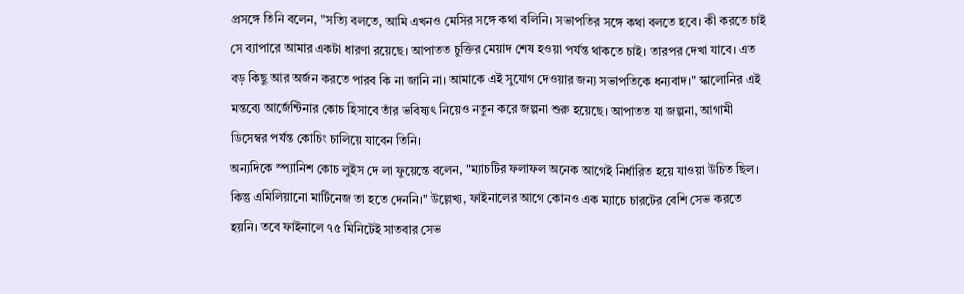প্রসঙ্গে তিনি বলেন, "সত্যি বলতে, আমি এখনও মেসির সঙ্গে কথা বলিনি। সভাপতির সঙ্গে কথা বলতে হবে। কী করতে চাই সে ব্যাপারে আমার একটা ধারণা রয়েছে। আপাতত চুক্তির মেয়াদ শেষ হওয়া পর্যন্ত থাকতে চাই। তারপর দেখা যাবে। এত বড় কিছু আর অর্জন করতে পারব কি না জানি না। আমাকে এই সুযোগ দেওয়ার জন্য সভাপতিকে ধন্যবাদ।" স্কালোনির এই মন্তব্যে আর্জেন্টিনার কোচ হিসাবে তাঁর ভবিষ্যৎ নিয়েও নতুন করে জল্পনা শুরু হয়েছে। আপাতত যা জল্পনা, আগামী ডিসেম্বর পর্যন্ত কোচিং চালিয়ে যাবেন তিনি।
অন্যদিকে স্প্যানিশ কোচ লুইস দে লা ফুয়েন্তে বলেন, "ম্যাচটির ফলাফল অনেক আগেই নির্ধারিত হয়ে যাওয়া উচিত ছিল। কিন্তু এমিলিয়ানো মার্টিনেজ তা হতে দেননি।" উল্লেখ্য, ফাইনালের আগে কোনও এক ম্যাচে চারটের বেশি সেভ করতে হয়নি। তবে ফাইনালে ৭৫ মিনিটেই সাতবার সেভ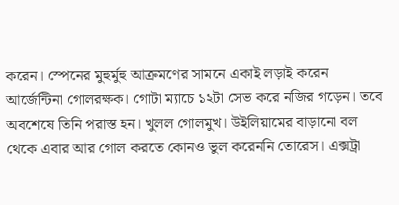করেন। স্পেনের মুহুর্মুহু আক্রমণের সামনে একাই লড়াই করেন আর্জেন্টিনা গোলরক্ষক। গোটা ম্যাচে ১২টা সেভ করে নজির গড়েন। তবে অবশেষে তিনি পরাস্ত হন। খুলল গোলমুখ। উইলিয়ামের বাড়ানো বল থেকে এবার আর গোল করতে কোনও ভুল করেননি তোরেস। এক্সট্রা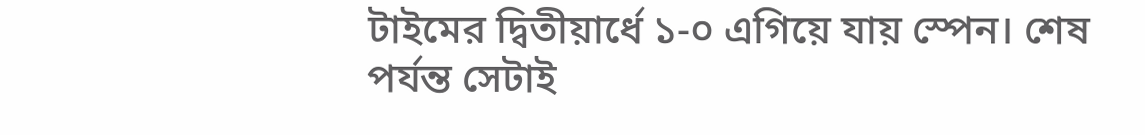টাইমের দ্বিতীয়ার্ধে ১-০ এগিয়ে যায় স্পেন। শেষ পর্যন্ত সেটাই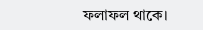ফলাফল থাকে।